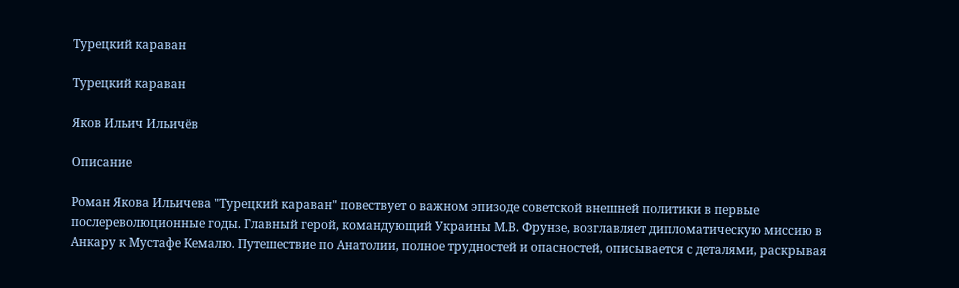Турецкий караван

Турецкий караван

Яков Ильич Ильичёв

Описание

Роман Якова Ильичева "Турецкий караван" повествует о важном эпизоде советской внешней политики в первые послереволюционные годы. Главный герой, командующий Украины М.В. Фрунзе, возглавляет дипломатическую миссию в Анкару к Мустафе Кемалю. Путешествие по Анатолии, полное трудностей и опасностей, описывается с деталями, раскрывая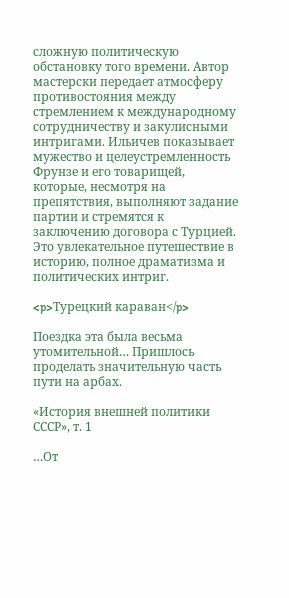сложную политическую обстановку того времени. Автор мастерски передает атмосферу противостояния между стремлением к международному сотрудничеству и закулисными интригами. Ильичев показывает мужество и целеустремленность Фрунзе и его товарищей, которые, несмотря на препятствия, выполняют задание партии и стремятся к заключению договора с Турцией. Это увлекательное путешествие в историю, полное драматизма и политических интриг.

<p>Турецкий караван</p>

Поездка эта была весьма утомительной… Пришлось проделать значительную часть пути на арбах.

«История внешней политики СССР», т. 1

…От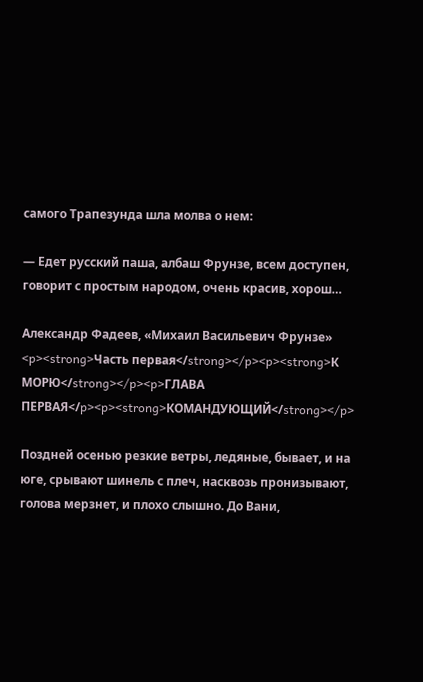самого Трапезунда шла молва о нем:

— Едет русский паша, албаш Фрунзе, всем доступен, говорит с простым народом, очень красив, хорош…

Александр Фадеев, «Михаил Васильевич Фрунзе»
<p><strong>Часть первая</strong></p><p><strong>К МОРЮ</strong></p><p>ГЛАВА ПЕРВАЯ</p><p><strong>КОМАНДУЮЩИЙ</strong></p>

Поздней осенью резкие ветры, ледяные, бывает, и на юге, срывают шинель с плеч, насквозь пронизывают, голова мерзнет, и плохо слышно. До Вани,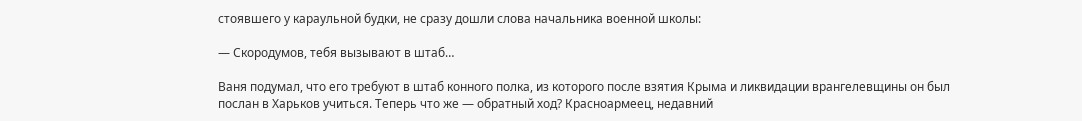стоявшего у караульной будки, не сразу дошли слова начальника военной школы:

— Скородумов, тебя вызывают в штаб…

Ваня подумал, что его требуют в штаб конного полка, из которого после взятия Крыма и ликвидации врангелевщины он был послан в Харьков учиться. Теперь что же — обратный ход? Красноармеец, недавний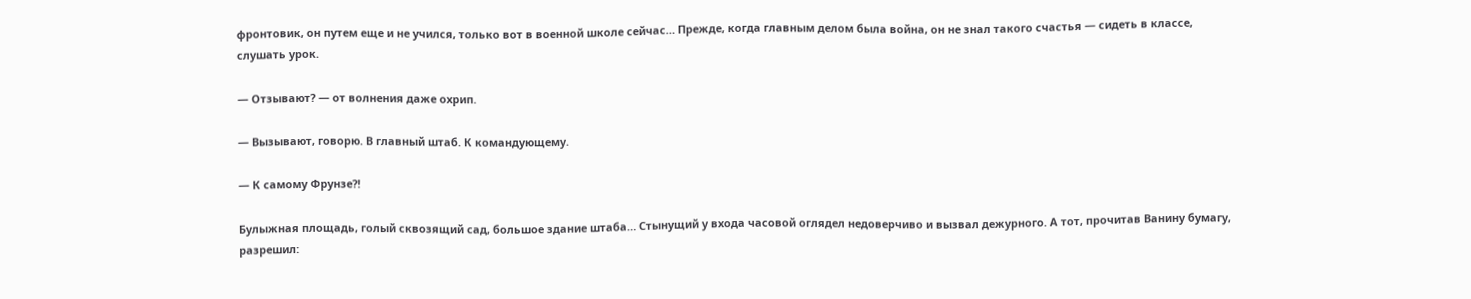фронтовик, он путем еще и не учился, только вот в военной школе сейчас… Прежде, когда главным делом была война, он не знал такого счастья — сидеть в классе, слушать урок.

— Отзывают? — от волнения даже охрип.

— Вызывают, говорю. В главный штаб. К командующему.

— К самому Фрунзе?!

Булыжная площадь, голый сквозящий сад, большое здание штаба… Стынущий у входа часовой оглядел недоверчиво и вызвал дежурного. А тот, прочитав Ванину бумагу, разрешил: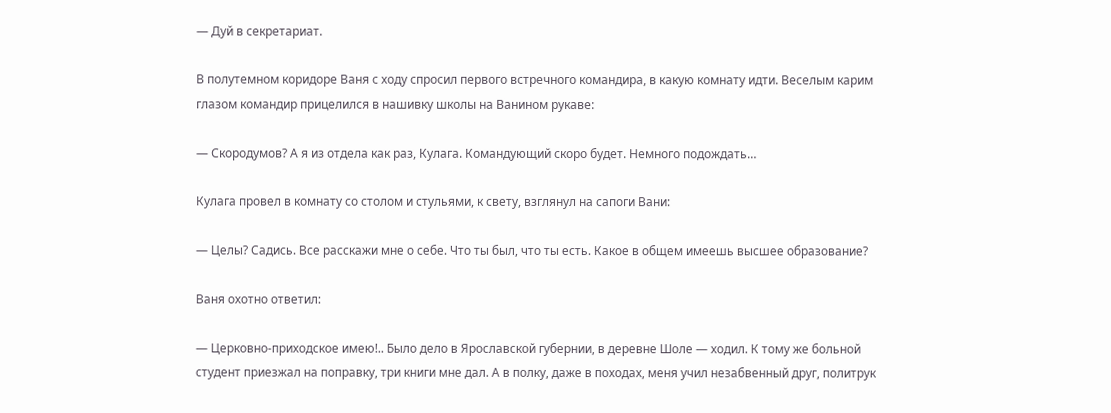— Дуй в секретариат.

В полутемном коридоре Ваня с ходу спросил первого встречного командира, в какую комнату идти. Веселым карим глазом командир прицелился в нашивку школы на Ванином рукаве:

— Скородумов? А я из отдела как раз, Кулага. Командующий скоро будет. Немного подождать…

Кулага провел в комнату со столом и стульями, к свету, взглянул на сапоги Вани:

— Целы? Садись. Все расскажи мне о себе. Что ты был, что ты есть. Какое в общем имеешь высшее образование?

Ваня охотно ответил:

— Церковно-приходское имею!.. Было дело в Ярославской губернии, в деревне Шоле — ходил. К тому же больной студент приезжал на поправку, три книги мне дал. А в полку, даже в походах, меня учил незабвенный друг, политрук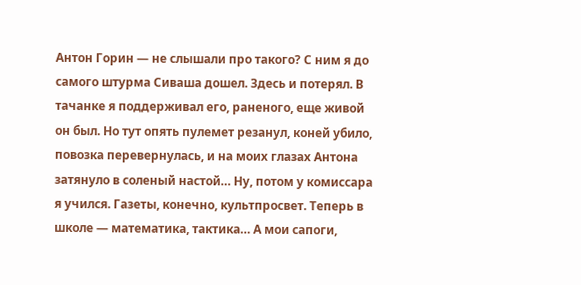Антон Горин — не слышали про такого? С ним я до самого штурма Сиваша дошел. Здесь и потерял. В тачанке я поддерживал его, раненого, еще живой он был. Но тут опять пулемет резанул, коней убило, повозка перевернулась, и на моих глазах Антона затянуло в соленый настой… Ну, потом у комиссара я учился. Газеты, конечно, культпросвет. Теперь в школе — математика, тактика… А мои сапоги,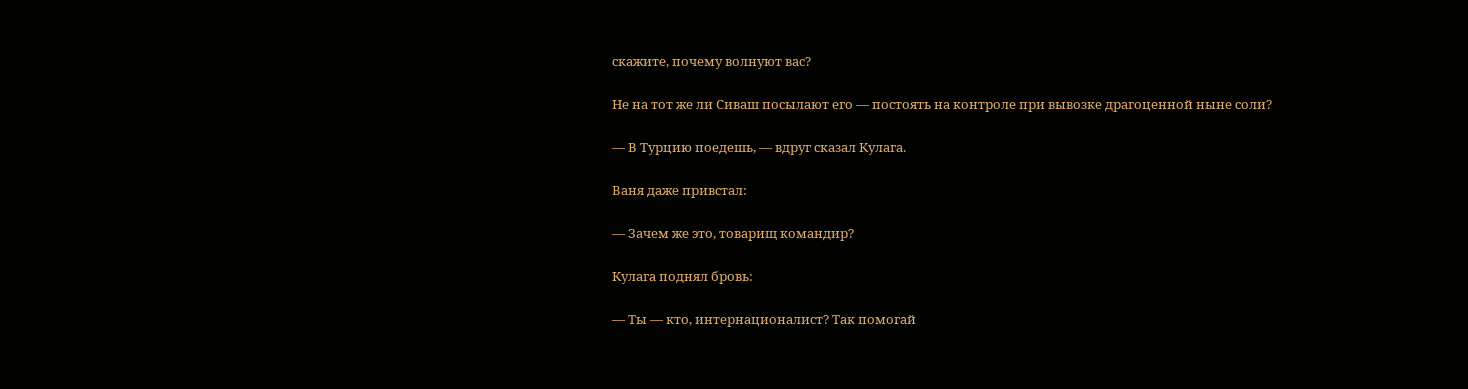скажите, почему волнуют вас?

Не на тот же ли Сиваш посылают его — постоять на контроле при вывозке драгоценной ныне соли?

— В Турцию поедешь, — вдруг сказал Кулага.

Ваня даже привстал:

— Зачем же это, товарищ командир?

Кулага поднял бровь:

— Ты — кто, интернационалист? Так помогай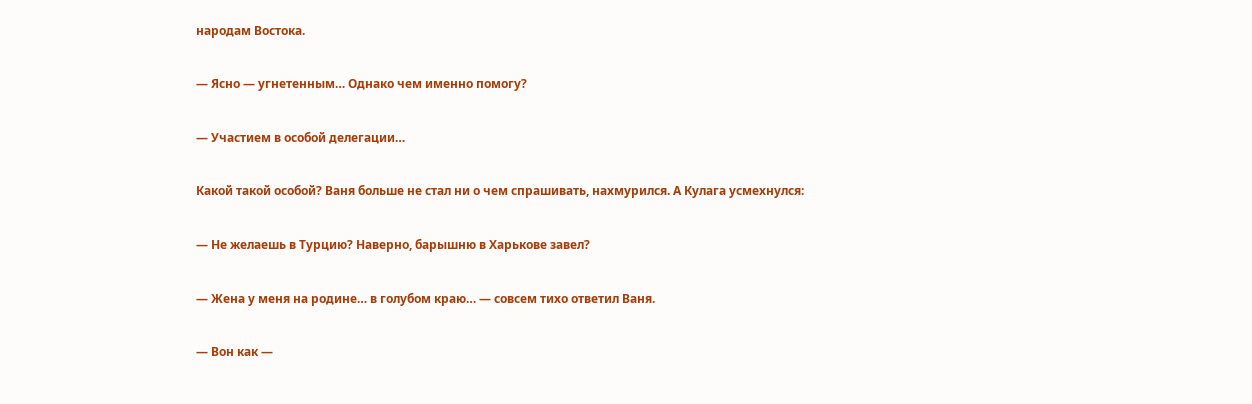народам Востока.

— Ясно — угнетенным… Однако чем именно помогу?

— Участием в особой делегации…

Какой такой особой? Ваня больше не стал ни о чем спрашивать, нахмурился. А Кулага усмехнулся:

— Не желаешь в Турцию? Наверно, барышню в Харькове завел?

— Жена у меня на родине… в голубом краю… — совсем тихо ответил Ваня.

— Вон как —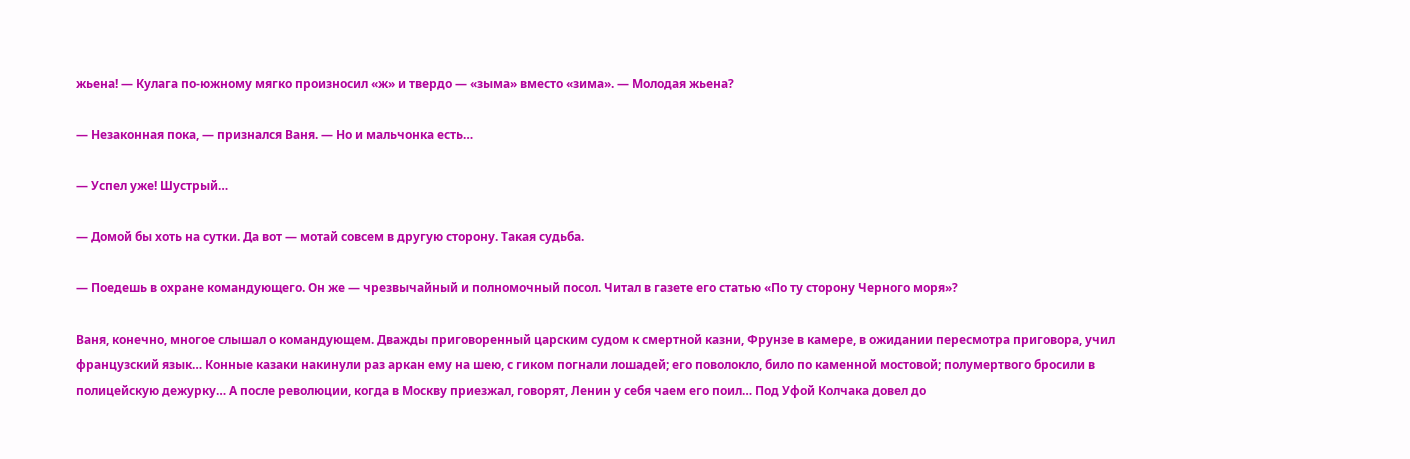жьена! — Кулага по-южному мягко произносил «ж» и твердо — «зыма» вместо «зима». — Молодая жьена?

— Незаконная пока, — признался Ваня. — Но и мальчонка есть…

— Успел уже! Шустрый…

— Домой бы хоть на сутки. Да вот — мотай совсем в другую сторону. Такая судьба.

— Поедешь в охране командующего. Он же — чрезвычайный и полномочный посол. Читал в газете его статью «По ту сторону Черного моря»?

Ваня, конечно, многое слышал о командующем. Дважды приговоренный царским судом к смертной казни, Фрунзе в камере, в ожидании пересмотра приговора, учил французский язык… Конные казаки накинули раз аркан ему на шею, с гиком погнали лошадей; его поволокло, било по каменной мостовой; полумертвого бросили в полицейскую дежурку… А после революции, когда в Москву приезжал, говорят, Ленин у себя чаем его поил… Под Уфой Колчака довел до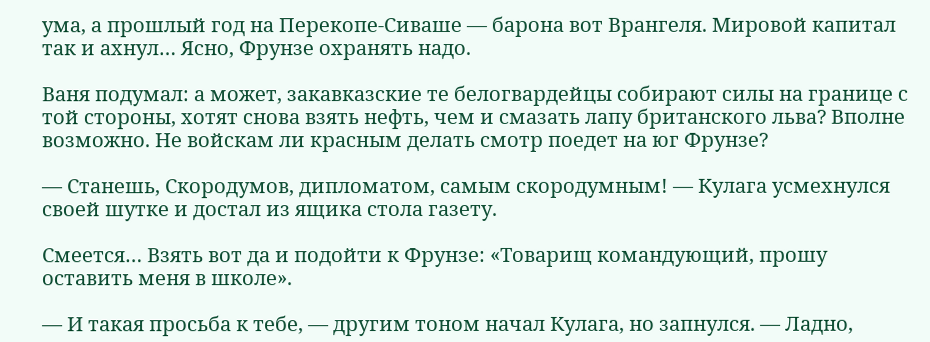ума, а прошлый год на Перекопе-Сиваше — барона вот Врангеля. Мировой капитал так и ахнул… Ясно, Фрунзе охранять надо.

Ваня подумал: а может, закавказские те белогвардейцы собирают силы на границе с той стороны, хотят снова взять нефть, чем и смазать лапу британского льва? Вполне возможно. Не войскам ли красным делать смотр поедет на юг Фрунзе?

— Станешь, Скородумов, дипломатом, самым скородумным! — Кулага усмехнулся своей шутке и достал из ящика стола газету.

Смеется… Взять вот да и подойти к Фрунзе: «Товарищ командующий, прошу оставить меня в школе».

— И такая просьба к тебе, — другим тоном начал Кулага, но запнулся. — Ладно,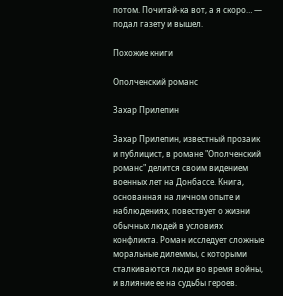потом. Почитай-ка вот, а я скоро… — подал газету и вышел.

Похожие книги

Ополченский романс

Захар Прилепин

Захар Прилепин, известный прозаик и публицист, в романе "Ополченский романс" делится своим видением военных лет на Донбассе. Книга, основанная на личном опыте и наблюдениях, повествует о жизни обычных людей в условиях конфликта. Роман исследует сложные моральные дилеммы, с которыми сталкиваются люди во время войны, и влияние ее на судьбы героев.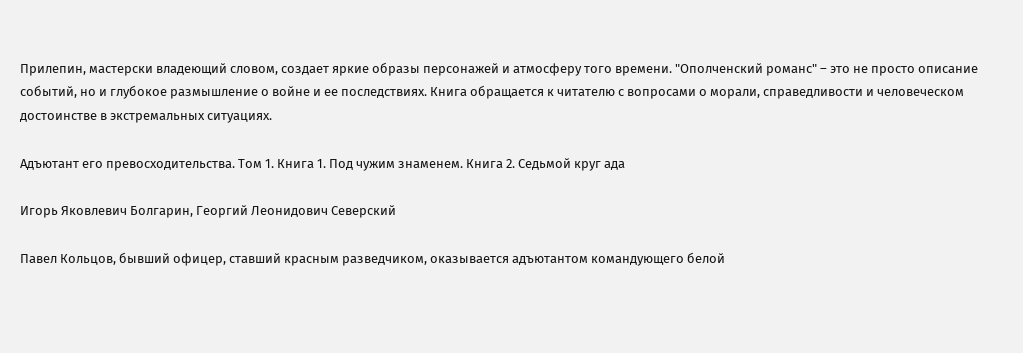Прилепин, мастерски владеющий словом, создает яркие образы персонажей и атмосферу того времени. "Ополченский романс" – это не просто описание событий, но и глубокое размышление о войне и ее последствиях. Книга обращается к читателю с вопросами о морали, справедливости и человеческом достоинстве в экстремальных ситуациях.

Адъютант его превосходительства. Том 1. Книга 1. Под чужим знаменем. Книга 2. Седьмой круг ада

Игорь Яковлевич Болгарин, Георгий Леонидович Северский

Павел Кольцов, бывший офицер, ставший красным разведчиком, оказывается адъютантом командующего белой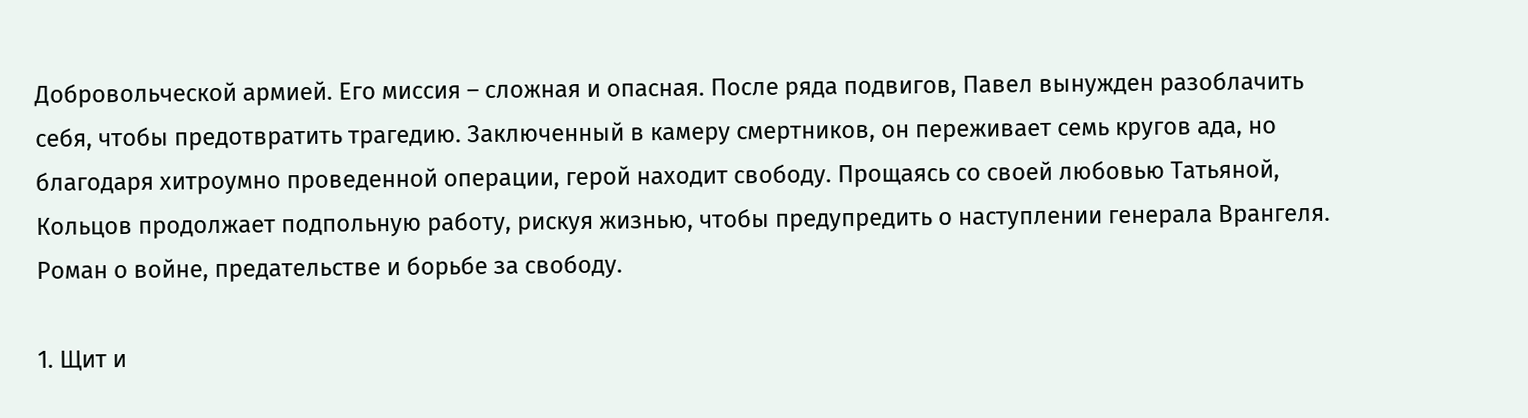Добровольческой армией. Его миссия – сложная и опасная. После ряда подвигов, Павел вынужден разоблачить себя, чтобы предотвратить трагедию. Заключенный в камеру смертников, он переживает семь кругов ада, но благодаря хитроумно проведенной операции, герой находит свободу. Прощаясь со своей любовью Татьяной, Кольцов продолжает подпольную работу, рискуя жизнью, чтобы предупредить о наступлении генерала Врангеля. Роман о войне, предательстве и борьбе за свободу.

1. Щит и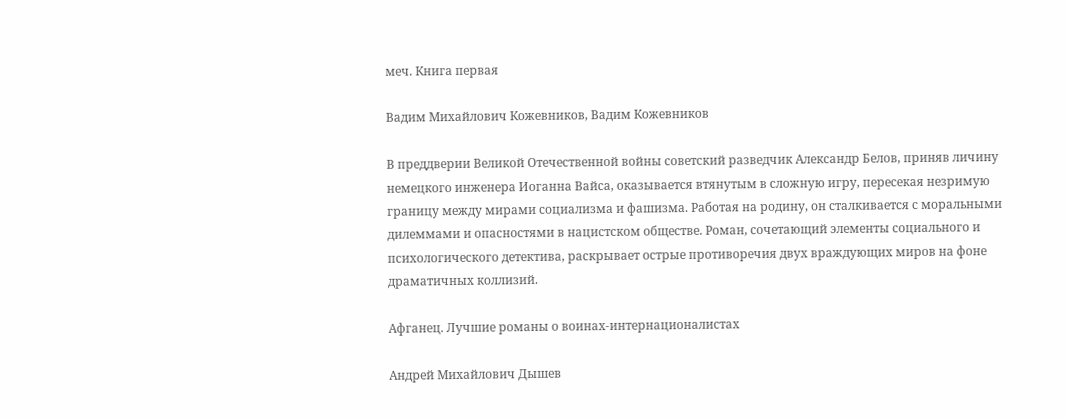меч. Книга первая

Вадим Михайлович Кожевников, Вадим Кожевников

В преддверии Великой Отечественной войны советский разведчик Александр Белов, приняв личину немецкого инженера Иоганна Вайса, оказывается втянутым в сложную игру, пересекая незримую границу между мирами социализма и фашизма. Работая на родину, он сталкивается с моральными дилеммами и опасностями в нацистском обществе. Роман, сочетающий элементы социального и психологического детектива, раскрывает острые противоречия двух враждующих миров на фоне драматичных коллизий.

Афганец. Лучшие романы о воинах-интернационалистах

Андрей Михайлович Дышев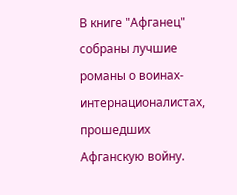В книге "Афганец" собраны лучшие романы о воинах-интернационалистах, прошедших Афганскую войну.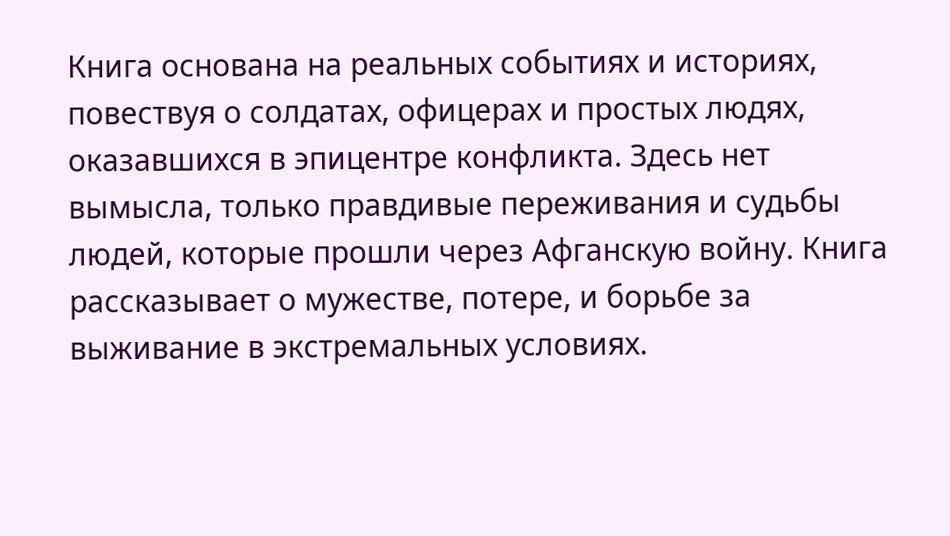Книга основана на реальных событиях и историях, повествуя о солдатах, офицерах и простых людях, оказавшихся в эпицентре конфликта. Здесь нет вымысла, только правдивые переживания и судьбы людей, которые прошли через Афганскую войну. Книга рассказывает о мужестве, потере, и борьбе за выживание в экстремальных условиях.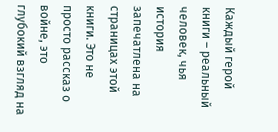Каждый герой книги – реальный человек, чья история запечатлена на страницах этой книги. Это не просто рассказ о войне, это глубокий взгляд на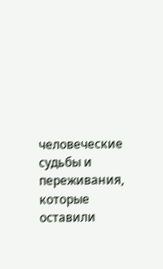человеческие судьбы и переживания, которые оставили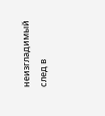неизгладимый след в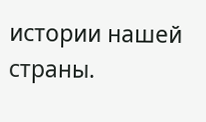истории нашей страны.